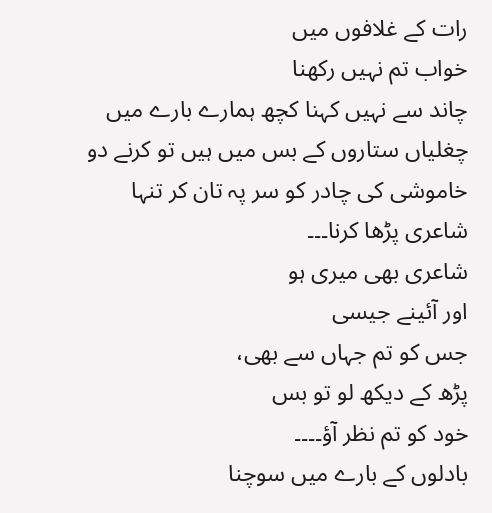رات کے غلافوں میں
خواب تم نہیں رکھنا
چاند سے نہیں کہنا کچھ ہمارے بارے میں
چغلیاں ستاروں کے بس میں ہیں تو کرنے دو
خاموشی کی چادر کو سر پہ تان کر تنہا
شاعری پڑھا کرنا۔۔۔
شاعری بھی میری ہو
اور آئینے جیسی
جس کو تم جہاں سے بھی،
پڑھ کے دیکھ لو تو بس
خود کو تم نظر آؤ۔۔۔۔
بادلوں کے بارے میں سوچنا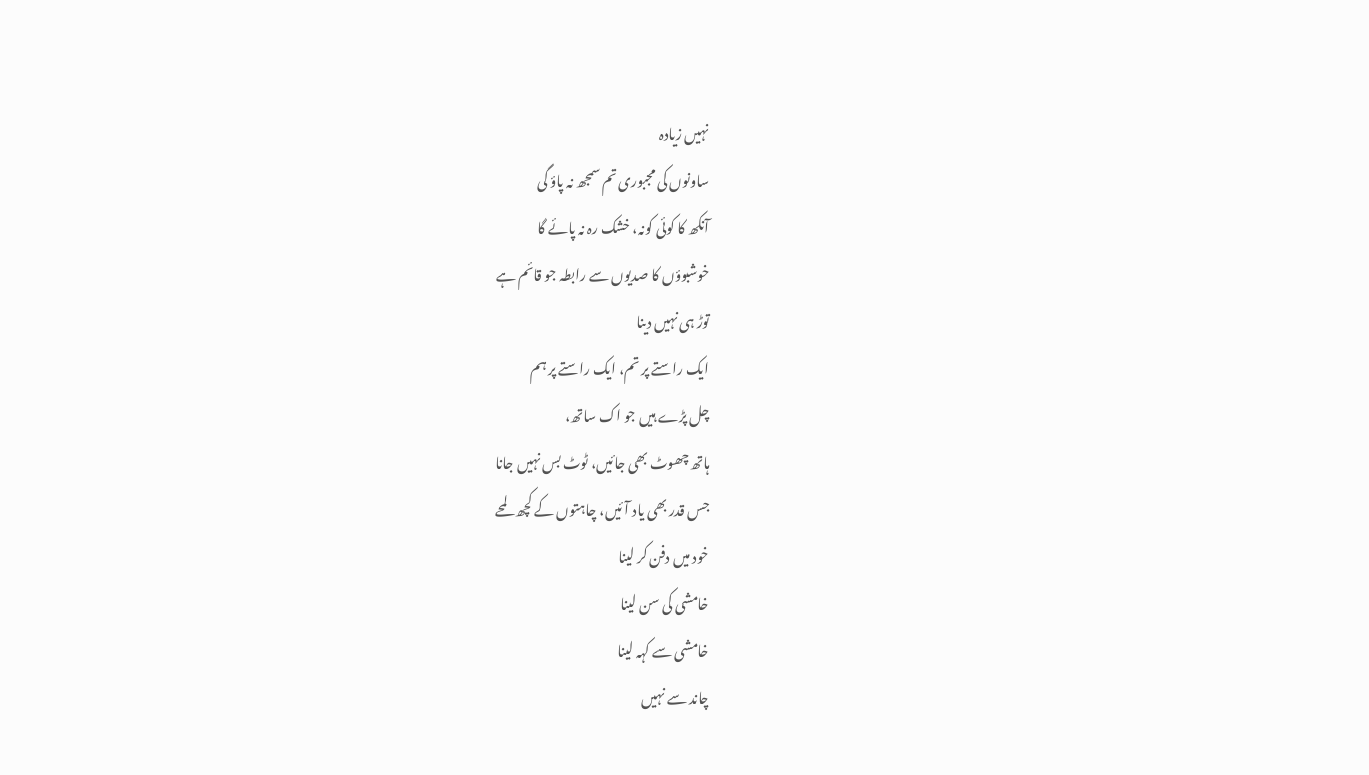نہیں زیادہ
ساونوں کی مجبوری تم سمجھ نہ پاؤ گی
آنکھ کا کوئی کونہ، خشک رہ نہ پائے گا
خوشبوؤں کا صدیوں سے رابطہ جو قائم ہے
توڑ ہی نہیں دینا
ایک راستے پر تم، ایک راستے پر ہم
چل پڑے ہیں جو اک ساتھ،
ہاتھ چھوٹ بھی جائیں، ٹوٹ بس نہیں جانا
جس قدر بھی یاد آئیں، چاہتوں کے کچھ لمحے
خود میں دفن کر لینا
خامشی کی سن لینا
خامشی سے کہہ لینا
چاند سے نہیں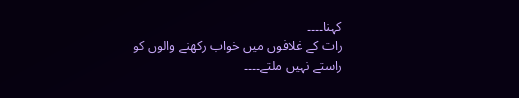کہنا۔۔۔۔
رات کے غلافوں میں خواب رکھنے والوں کو
راستے نہیں ملتے۔۔۔۔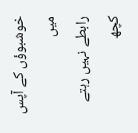خوشبوؤں کے آپس میں
رابطے نہیں رہتے
کچھ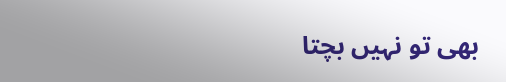بھی تو نہیں بچتا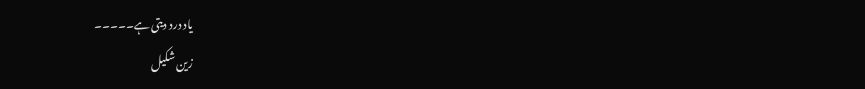یاد درد دیتی ہے۔۔۔۔۔
زین شکیل